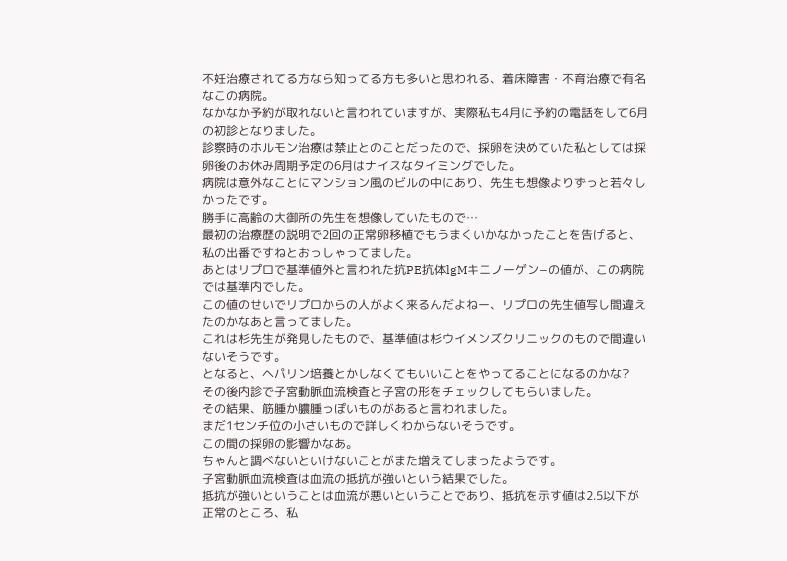不妊治療されてる方なら知ってる方も多いと思われる、着床障害・不育治療で有名なこの病院。
なかなか予約が取れないと言われていますが、実際私も4月に予約の電話をして6月の初診となりました。
診察時のホルモン治療は禁止とのことだったので、採卵を決めていた私としては採卵後のお休み周期予定の6月はナイスなタイミングでした。
病院は意外なことにマンション風のビルの中にあり、先生も想像よりずっと若々しかったです。
勝手に高齢の大御所の先生を想像していたもので…
最初の治療歴の説明で2回の正常卵移植でもうまくいかなかったことを告げると、私の出番ですねとおっしゃってました。
あとはリプロで基準値外と言われた抗PE抗体lgMキニノーゲン−の値が、この病院では基準内でした。
この値のせいでリプロからの人がよく来るんだよねー、リプロの先生値写し間違えたのかなあと言ってました。
これは杉先生が発見したもので、基準値は杉ウイメンズクリニックのもので間違いないそうです。
となると、ヘパリン培養とかしなくてもいいことをやってることになるのかな?
その後内診で子宮動脈血流検査と子宮の形をチェックしてもらいました。
その結果、筋腫か膿腫っぽいものがあると言われました。
まだ1センチ位の小さいもので詳しくわからないそうです。
この間の採卵の影響かなあ。
ちゃんと調べないといけないことがまた増えてしまったようです。
子宮動脈血流検査は血流の抵抗が強いという結果でした。
抵抗が強いということは血流が悪いということであり、抵抗を示す値は2.5以下が正常のところ、私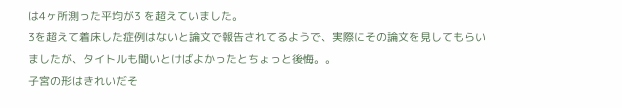は4ヶ所測った平均が3 を超えていました。
3を超えて着床した症例はないと論文で報告されてるようで、実際にその論文を見してもらいましたが、タイトルも聞いとけばよかったとちょっと後悔。。
子宮の形はきれいだそ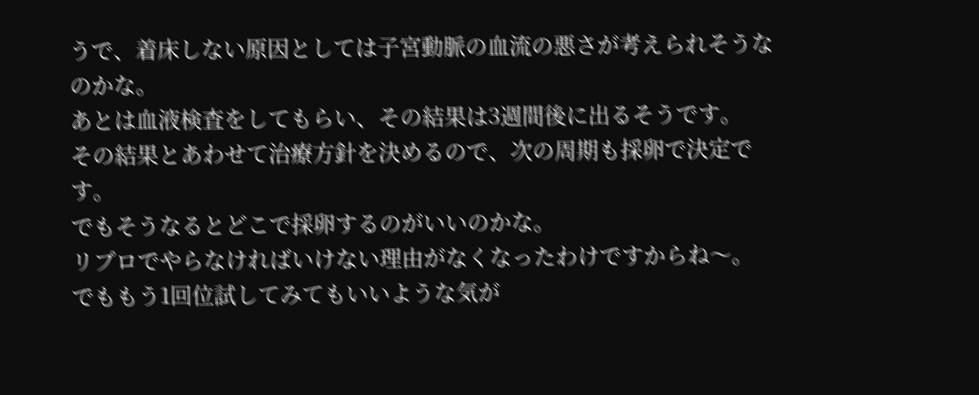うで、着床しない原因としては子宮動脈の血流の悪さが考えられそうなのかな。
あとは血液検査をしてもらい、その結果は3週間後に出るそうです。
その結果とあわせて治療方針を決めるので、次の周期も採卵で決定です。
でもそうなるとどこで採卵するのがいいのかな。
リプロでやらなければいけない理由がなくなったわけですからね〜。
でももう1回位試してみてもいいような気が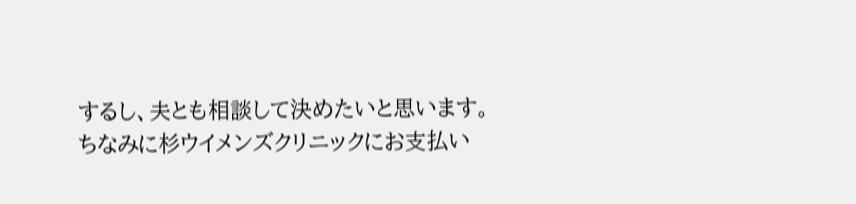するし、夫とも相談して決めたいと思います。
ちなみに杉ウイメンズクリニックにお支払い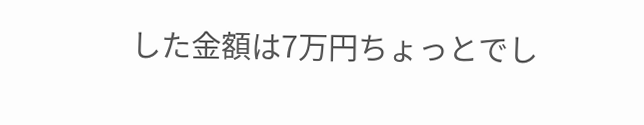した金額は7万円ちょっとでし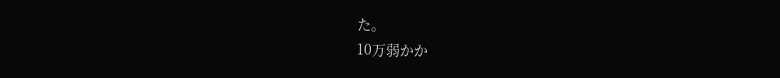た。
10万弱かか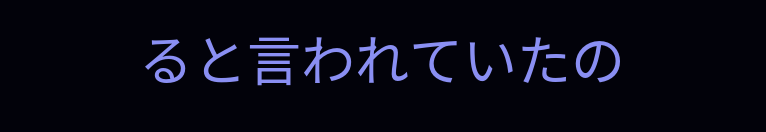ると言われていたの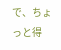で、ちょっと得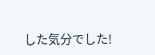した気分でした!